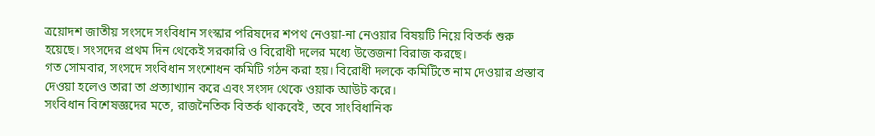ত্রয়োদশ জাতীয় সংসদে সংবিধান সংস্কার পরিষদের শপথ নেওয়া-না নেওয়ার বিষয়টি নিয়ে বিতর্ক শুরু হয়েছে। সংসদের প্রথম দিন থেকেই সরকারি ও বিরোধী দলের মধ্যে উত্তেজনা বিরাজ করছে।
গত সোমবার, সংসদে সংবিধান সংশোধন কমিটি গঠন করা হয়। বিরোধী দলকে কমিটিতে নাম দেওয়ার প্রস্তাব দেওয়া হলেও তারা তা প্রত্যাখ্যান করে এবং সংসদ থেকে ওয়াক আউট করে।
সংবিধান বিশেষজ্ঞদের মতে, রাজনৈতিক বিতর্ক থাকবেই, তবে সাংবিধানিক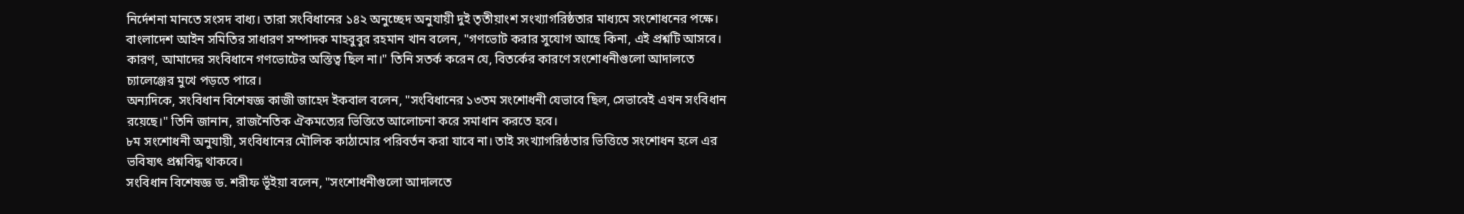নির্দেশনা মানতে সংসদ বাধ্য। তারা সংবিধানের ১৪২ অনুচ্ছেদ অনুযায়ী দুই তৃতীয়াংশ সংখ্যাগরিষ্ঠতার মাধ্যমে সংশোধনের পক্ষে।
বাংলাদেশ আইন সমিতির সাধারণ সম্পাদক মাহবুবুর রহমান খান বলেন, "গণভোট করার সুযোগ আছে কিনা, এই প্রশ্নটি আসবে। কারণ, আমাদের সংবিধানে গণভোটের অস্তিত্ব ছিল না।" তিনি সতর্ক করেন যে, বিতর্কের কারণে সংশোধনীগুলো আদালতে চ্যালেঞ্জের মুখে পড়তে পারে।
অন্যদিকে, সংবিধান বিশেষজ্ঞ কাজী জাহেদ ইকবাল বলেন, "সংবিধানের ১৩তম সংশোধনী যেভাবে ছিল, সেভাবেই এখন সংবিধান রয়েছে।" তিনি জানান, রাজনৈতিক ঐকমত্যের ভিত্তিতে আলোচনা করে সমাধান করতে হবে।
৮ম সংশোধনী অনুযায়ী, সংবিধানের মৌলিক কাঠামোর পরিবর্তন করা যাবে না। তাই সংখ্যাগরিষ্ঠতার ভিত্তিতে সংশোধন হলে এর ভবিষ্যৎ প্রশ্নবিদ্ধ থাকবে।
সংবিধান বিশেষজ্ঞ ড. শরীফ ভূঁইয়া বলেন, "সংশোধনীগুলো আদালতে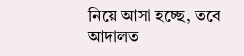নিয়ে আসা হচ্ছে, তবে আদালত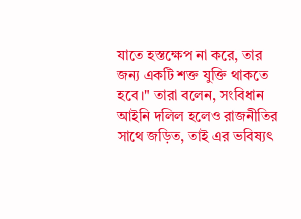যাতে হস্তক্ষেপ না করে, তার জন্য একটি শক্ত যুক্তি থাকতে হবে।" তারা বলেন, সংবিধান আইনি দলিল হলেও রাজনীতির সাথে জড়িত, তাই এর ভবিষ্যৎ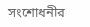সংশোধনীর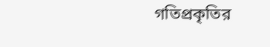গতিপ্রকৃতির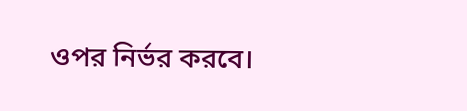ওপর নির্ভর করবে।